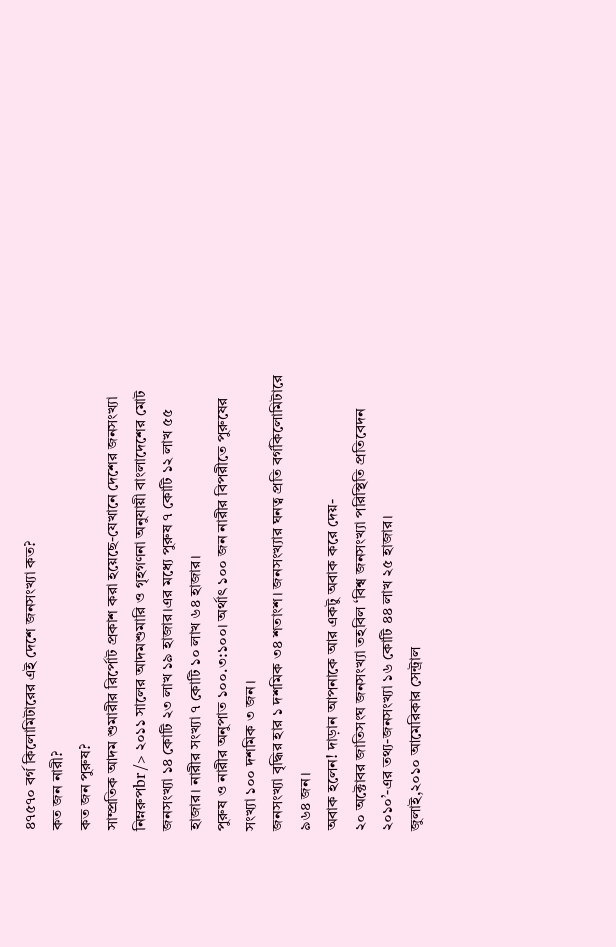৪৭৫৭০ বর্গ কিলোমিটারের এই দেশে জনসংখ্যা কত?
কত জন নারী?
কত জন পুরুষ?
সাম্প্রতিক আদম শুমারীর রির্পোট প্রকাশ করা হয়েছে-যেখানে দেশের জনসংখ্যা নিম্নরুপbr /> ২০১১ সালের আদমশুমারি ও গৃহগণনা অনুযায়ী বাংলাদেশের মোট জনসংখ্যা ১৪ কোটি ২৩ লাখ ১৯ হাজার।এর মধ্যে পুরুষ ৭ কোটি ১২ লাখ ৫৫ হাজার। নারীর সংখ্যা ৭ কোটি ১০ লাখ ৬৪ হাজার।
পুরুষ ও নারীর অনুপাত ১০০.৩:১০০। অর্থাৎ ১০০ জন নারীর বিপরীতে পুরুষের সংখ্যা ১০০ দশমিক ৩ জন।
জনসংখ্যা বৃদ্ধির হার ১ দশমিক ৩৪ শতাংশ। জনসংখ্যার ঘনত্ব প্রতি বর্গকিলোমিটারে ৯৬৪ জন।
অবাক হলেন! দাড়ান আপনাকে আর একটু অবাক করে দেয়-
২০ অক্টোবর জাতিসংঘ জনসংখ্যা তহবিল ‘বিশ্ব জনসংখ্যা পরিস্থিতি প্রতিবেদন ২০১০’-এর তথ্য-জনসংখ্যা ১৬ কোটি ৪৪ লাখ ২৫ হাজার।
জুলাই,২০১০ আমেরিকার সেন্ট্রাল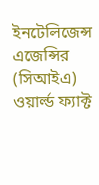ইনটেলিজেন্স এজেন্সির (সিআইএ) ওয়ার্ল্ড ফ্যাক্ট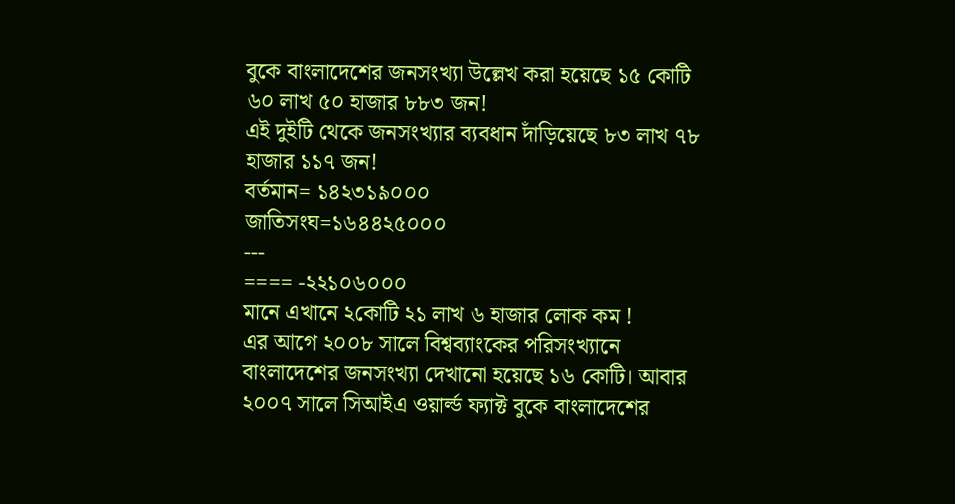বুকে বাংলাদেশের জনসংখ্যা উল্লেখ করা হয়েছে ১৫ কোটি ৬০ লাখ ৫০ হাজার ৮৮৩ জন!
এই দুইটি থেকে জনসংখ্যার ব্যবধান দাঁড়িয়েছে ৮৩ লাখ ৭৮ হাজার ১১৭ জন!
বর্তমান= ১৪২৩১৯০০০
জাতিসংঘ=১৬৪৪২৫০০০
---
==== -২২১০৬০০০
মানে এখানে ২কোটি ২১ লাখ ৬ হাজার লোক কম !
এর আগে ২০০৮ সালে বিশ্বব্যাংকের পরিসংখ্যানে বাংলাদেশের জনসংখ্যা দেখানো হয়েছে ১৬ কোটি। আবার ২০০৭ সালে সিআইএ ওয়ার্ল্ড ফ্যাক্ট বুকে বাংলাদেশের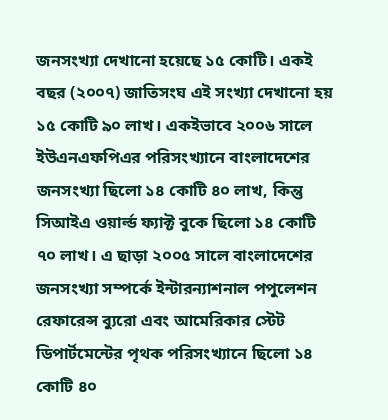জনসংখ্যা দেখানো হয়েছে ১৫ কোটি। একই বছর (২০০৭) জাতিসংঘ এই সংখ্যা দেখানো হয় ১৫ কোটি ৯০ লাখ। একইভাবে ২০০৬ সালে ইউএনএফপিএর পরিসংখ্যানে বাংলাদেশের জনসংখ্যা ছিলো ১৪ কোটি ৪০ লাখ, কিন্তু সিআইএ ওয়ার্ল্ড ফ্যাক্ট বুকে ছিলো ১৪ কোটি ৭০ লাখ। এ ছাড়া ২০০৫ সালে বাংলাদেশের জনসংখ্যা সম্পর্কে ইন্টারন্যাশনাল পপুলেশন রেফারেন্স ব্যুরো এবং আমেরিকার স্টেট ডিপার্টমেন্টের পৃথক পরিসংখ্যানে ছিলো ১৪ কোটি ৪০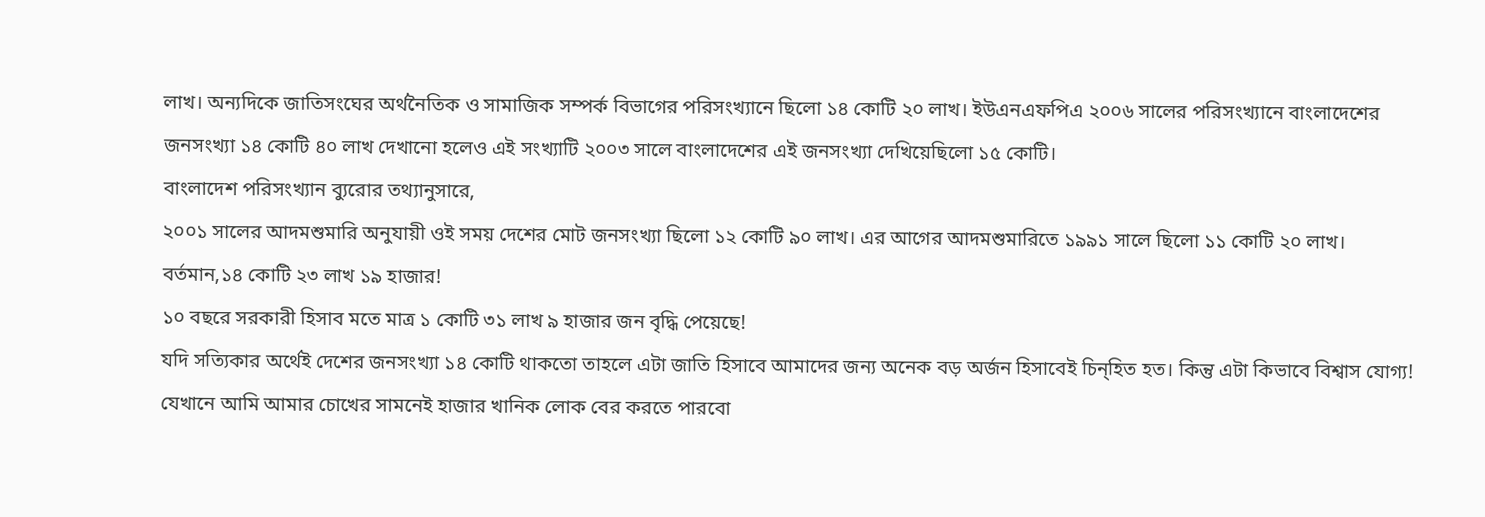লাখ। অন্যদিকে জাতিসংঘের অর্থনৈতিক ও সামাজিক সম্পর্ক বিভাগের পরিসংখ্যানে ছিলো ১৪ কোটি ২০ লাখ। ইউএনএফপিএ ২০০৬ সালের পরিসংখ্যানে বাংলাদেশের জনসংখ্যা ১৪ কোটি ৪০ লাখ দেখানো হলেও এই সংখ্যাটি ২০০৩ সালে বাংলাদেশের এই জনসংখ্যা দেখিয়েছিলো ১৫ কোটি।
বাংলাদেশ পরিসংখ্যান ব্যুরোর তথ্যানুসারে,
২০০১ সালের আদমশুমারি অনুযায়ী ওই সময় দেশের মোট জনসংখ্যা ছিলো ১২ কোটি ৯০ লাখ। এর আগের আদমশুমারিতে ১৯৯১ সালে ছিলো ১১ কোটি ২০ লাখ।
বর্তমান,১৪ কোটি ২৩ লাখ ১৯ হাজার!
১০ বছরে সরকারী হিসাব মতে মাত্র ১ কোটি ৩১ লাখ ৯ হাজার জন বৃদ্ধি পেয়েছে!
যদি সত্যিকার অর্থেই দেশের জনসংখ্যা ১৪ কোটি থাকতো তাহলে এটা জাতি হিসাবে আমাদের জন্য অনেক বড় অর্জন হিসাবেই চিন্হিত হত। কিন্তু এটা কিভাবে বিশ্বাস যোগ্য! যেখানে আমি আমার চোখের সামনেই হাজার খানিক লোক বের করতে পারবো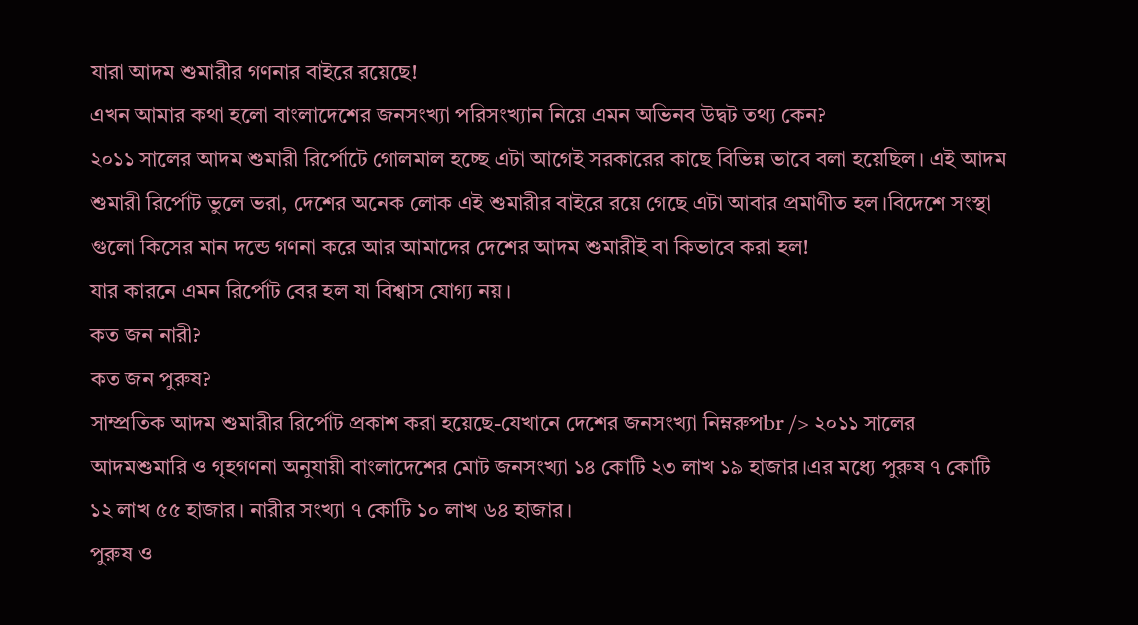যারা আদম শুমারীর গণনার বাইরে রয়েছে!
এখন আমার কথা হলো বাংলাদেশের জনসংখ্যা পরিসংখ্যান নিয়ে এমন অভিনব উদ্বট তথ্য কেন?
২০১১ সালের আদম শুমারী রির্পোটে গোলমাল হচ্ছে এটা আগেই সরকারের কাছে বিভিন্ন ভাবে বলা হয়েছিল। এই আদম শুমারী রির্পোট ভুলে ভরা, দেশের অনেক লোক এই শুমারীর বাইরে রয়ে গেছে এটা আবার প্রমাণীত হল।বিদেশে সংস্থা গুলো কিসের মান দন্ডে গণনা করে আর আমাদের দেশের আদম শুমারীই বা কিভাবে করা হল!
যার কারনে এমন রির্পোট বের হল যা বিশ্বাস যোগ্য নয়।
কত জন নারী?
কত জন পুরুষ?
সাম্প্রতিক আদম শুমারীর রির্পোট প্রকাশ করা হয়েছে-যেখানে দেশের জনসংখ্যা নিম্নরুপbr /> ২০১১ সালের আদমশুমারি ও গৃহগণনা অনুযায়ী বাংলাদেশের মোট জনসংখ্যা ১৪ কোটি ২৩ লাখ ১৯ হাজার।এর মধ্যে পুরুষ ৭ কোটি ১২ লাখ ৫৫ হাজার। নারীর সংখ্যা ৭ কোটি ১০ লাখ ৬৪ হাজার।
পুরুষ ও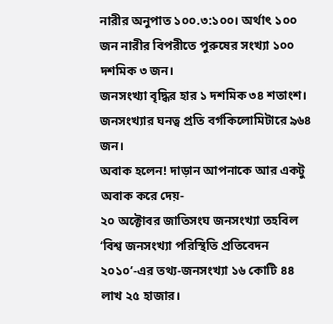নারীর অনুপাত ১০০.৩:১০০। অর্থাৎ ১০০ জন নারীর বিপরীতে পুরুষের সংখ্যা ১০০ দশমিক ৩ জন।
জনসংখ্যা বৃদ্ধির হার ১ দশমিক ৩৪ শতাংশ। জনসংখ্যার ঘনত্ব প্রতি বর্গকিলোমিটারে ৯৬৪ জন।
অবাক হলেন! দাড়ান আপনাকে আর একটু অবাক করে দেয়-
২০ অক্টোবর জাতিসংঘ জনসংখ্যা তহবিল ‘বিশ্ব জনসংখ্যা পরিস্থিতি প্রতিবেদন ২০১০’-এর তথ্য-জনসংখ্যা ১৬ কোটি ৪৪ লাখ ২৫ হাজার।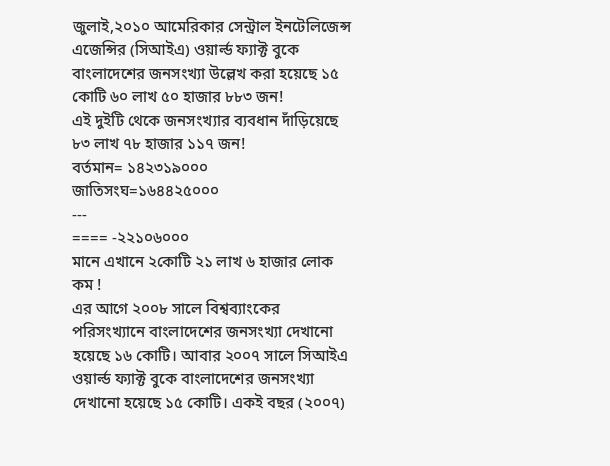জুলাই,২০১০ আমেরিকার সেন্ট্রাল ইনটেলিজেন্স এজেন্সির (সিআইএ) ওয়ার্ল্ড ফ্যাক্ট বুকে বাংলাদেশের জনসংখ্যা উল্লেখ করা হয়েছে ১৫ কোটি ৬০ লাখ ৫০ হাজার ৮৮৩ জন!
এই দুইটি থেকে জনসংখ্যার ব্যবধান দাঁড়িয়েছে ৮৩ লাখ ৭৮ হাজার ১১৭ জন!
বর্তমান= ১৪২৩১৯০০০
জাতিসংঘ=১৬৪৪২৫০০০
---
==== -২২১০৬০০০
মানে এখানে ২কোটি ২১ লাখ ৬ হাজার লোক কম !
এর আগে ২০০৮ সালে বিশ্বব্যাংকের পরিসংখ্যানে বাংলাদেশের জনসংখ্যা দেখানো হয়েছে ১৬ কোটি। আবার ২০০৭ সালে সিআইএ ওয়ার্ল্ড ফ্যাক্ট বুকে বাংলাদেশের জনসংখ্যা দেখানো হয়েছে ১৫ কোটি। একই বছর (২০০৭)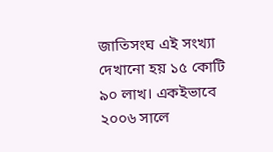জাতিসংঘ এই সংখ্যা দেখানো হয় ১৫ কোটি ৯০ লাখ। একইভাবে ২০০৬ সালে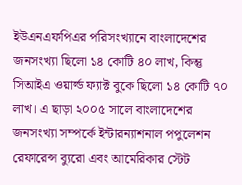ইউএনএফপিএর পরিসংখ্যানে বাংলাদেশের জনসংখ্যা ছিলো ১৪ কোটি ৪০ লাখ, কিন্তু সিআইএ ওয়ার্ল্ড ফ্যাক্ট বুকে ছিলো ১৪ কোটি ৭০ লাখ। এ ছাড়া ২০০৫ সালে বাংলাদেশের জনসংখ্যা সম্পর্কে ইন্টারন্যাশনাল পপুলেশন রেফারেন্স ব্যুরো এবং আমেরিকার স্টেট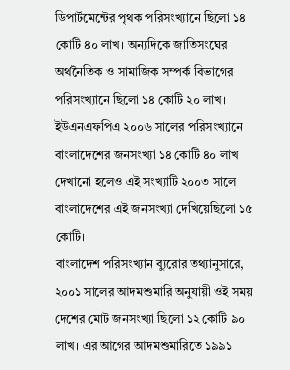ডিপার্টমেন্টের পৃথক পরিসংখ্যানে ছিলো ১৪ কোটি ৪০ লাখ। অন্যদিকে জাতিসংঘের অর্থনৈতিক ও সামাজিক সম্পর্ক বিভাগের পরিসংখ্যানে ছিলো ১৪ কোটি ২০ লাখ। ইউএনএফপিএ ২০০৬ সালের পরিসংখ্যানে বাংলাদেশের জনসংখ্যা ১৪ কোটি ৪০ লাখ দেখানো হলেও এই সংখ্যাটি ২০০৩ সালে বাংলাদেশের এই জনসংখ্যা দেখিয়েছিলো ১৫ কোটি।
বাংলাদেশ পরিসংখ্যান ব্যুরোর তথ্যানুসারে,
২০০১ সালের আদমশুমারি অনুযায়ী ওই সময় দেশের মোট জনসংখ্যা ছিলো ১২ কোটি ৯০ লাখ। এর আগের আদমশুমারিতে ১৯৯১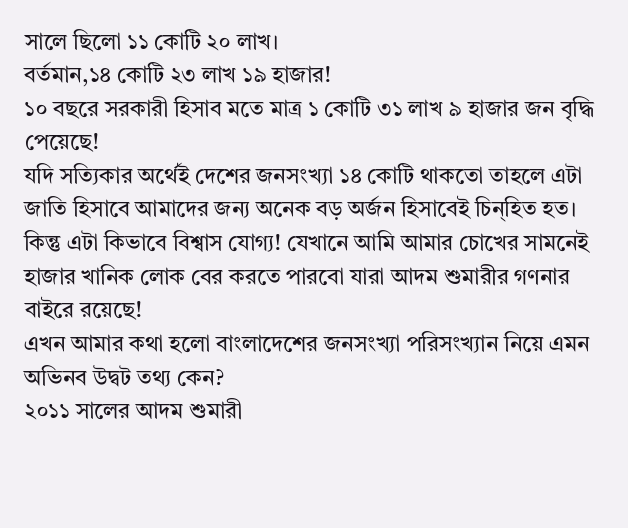সালে ছিলো ১১ কোটি ২০ লাখ।
বর্তমান,১৪ কোটি ২৩ লাখ ১৯ হাজার!
১০ বছরে সরকারী হিসাব মতে মাত্র ১ কোটি ৩১ লাখ ৯ হাজার জন বৃদ্ধি পেয়েছে!
যদি সত্যিকার অর্থেই দেশের জনসংখ্যা ১৪ কোটি থাকতো তাহলে এটা জাতি হিসাবে আমাদের জন্য অনেক বড় অর্জন হিসাবেই চিন্হিত হত। কিন্তু এটা কিভাবে বিশ্বাস যোগ্য! যেখানে আমি আমার চোখের সামনেই হাজার খানিক লোক বের করতে পারবো যারা আদম শুমারীর গণনার বাইরে রয়েছে!
এখন আমার কথা হলো বাংলাদেশের জনসংখ্যা পরিসংখ্যান নিয়ে এমন অভিনব উদ্বট তথ্য কেন?
২০১১ সালের আদম শুমারী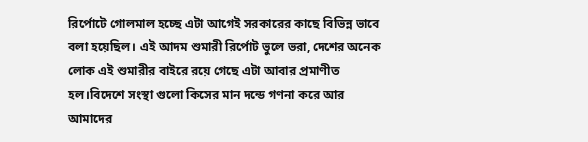রির্পোটে গোলমাল হচ্ছে এটা আগেই সরকারের কাছে বিভিন্ন ভাবে বলা হয়েছিল। এই আদম শুমারী রির্পোট ভুলে ভরা, দেশের অনেক লোক এই শুমারীর বাইরে রয়ে গেছে এটা আবার প্রমাণীত হল।বিদেশে সংস্থা গুলো কিসের মান দন্ডে গণনা করে আর আমাদের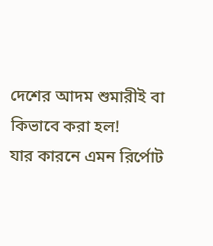দেশের আদম শুমারীই বা কিভাবে করা হল!
যার কারনে এমন রির্পোট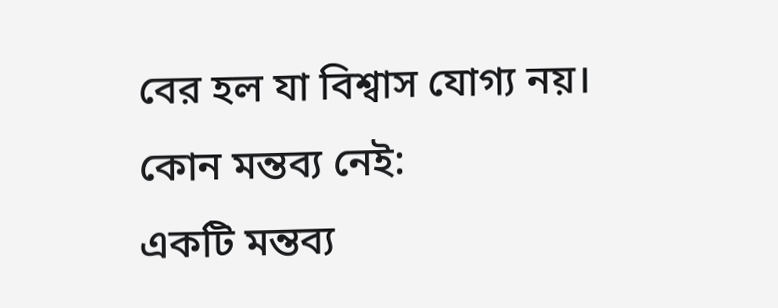বের হল যা বিশ্বাস যোগ্য নয়।
কোন মন্তব্য নেই:
একটি মন্তব্য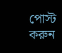পোস্ট করুন